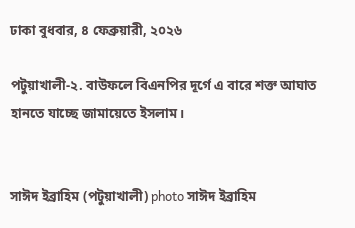ঢাকা বুধবার, ৪ ফেব্রুয়ারী, ২০২৬

পটুয়াখালী-২. বাউফলে বিএনপির দূর্গে এ বারে শক্ত আঘাত হানতে যাচ্ছে জামায়েতে ইসলাম।


সাঈদ ইব্রাহিম (পটুয়াখালী) photo সাঈদ ইব্রাহিম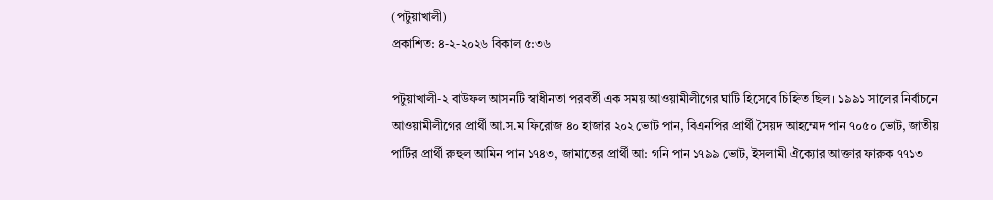(পটুয়াখালী)
প্রকাশিত: ৪-২-২০২৬ বিকাল ৫:৩৬

পটুয়াখালী-২ বাউফল আসনটি স্বাধীনতা পরবর্তী এক সময় আওয়ামীলীগের ঘাটি হিসেবে চিহ্নিত ছিল। ১৯৯১ সালের নির্বাচনে আওয়ামীলীগের প্রার্থী আ.স.ম ফিরোজ ৪০ হাজার ২০২ ভোট পান, বিএনপির প্রার্থী সৈয়দ আহম্মেদ পান ৭০৫০ ভোট, জাতীয় পার্টির প্রার্থী রুহুল আমিন পান ১৭৪৩, জামাতের প্রার্থী আ: গনি পান ১৭৯৯ ভোট, ইসলামী ঐক্যোর আক্তার ফারুক ৭৭১৩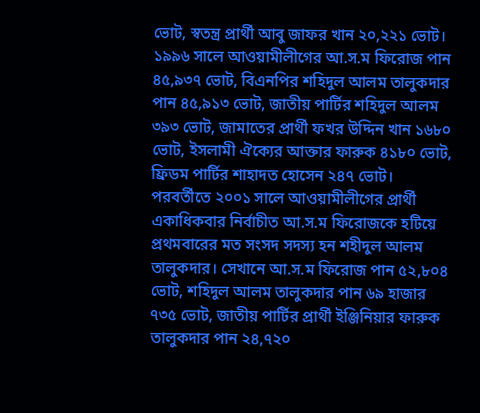ভোট, স্বতন্ত্র প্রার্থী আবু জাফর খান ২০,২২১ ভোট। ১৯৯৬ সালে আওয়ামীলীগের আ.স.ম ফিরোজ পান ৪৫,৯৩৭ ভোট, বিএনপির শহিদুল আলম তালুকদার পান ৪৫,৯১৩ ভোট, জাতীয় পার্টির শহিদুল আলম ৩৯৩ ভোট, জামাতের প্রার্থী ফখর উদ্দিন খান ১৬৮০ ভোট, ইসলামী ঐক্যের আক্তার ফারুক ৪১৮০ ভোট, ফ্রিডম পার্টির শাহাদত হোসেন ২৪৭ ভোট। পরবর্তীতে ২০০১ সালে আওয়ামীলীগের প্রার্থী একাধিকবার নির্বাচীত আ.স.ম ফিরোজকে হটিয়ে প্রথমবারের মত সংসদ সদস্য হন শহীদুল আলম তালুকদার। সেখানে আ.স.ম ফিরোজ পান ৫২,৮০৪ ভোট, শহিদুল আলম তালুকদার পান ৬৯ হাজার ৭৩৫ ভোট, জাতীয় পার্টির প্রার্থী ইঞ্জিনিয়ার ফারুক তালুকদার পান ২৪,৭২০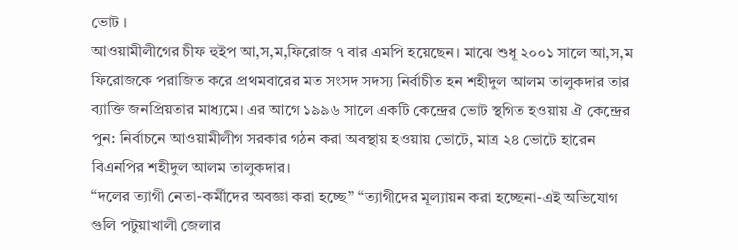ভোট ।
আওয়ামীলীগের চীফ হুইপ আ,স,ম,ফিরোজ ৭ বার এমপি হয়েছেন। মাঝে শুধূ ২০০১ সালে আ,স,ম ফিরোজকে পরাজিত করে প্রথমবারের মত সংসদ সদস্য নির্বাচীত হন শহীদুল আলম তালুকদার তার ব্যাক্তি জনপ্রিয়তার মাধ্যমে। এর আগে ১৯৯৬ সালে একটি কেন্দ্রের ভোট স্থগিত হওয়ায় ঐ কেন্দ্রের পুন: নির্বাচনে আওয়ামীলীগ সরকার গঠন করা অবস্থায় হওয়ায় ভোটে, মাত্র ২৪ ভোটে হারেন বিএনপির শহীদুল আলম তালুকদার।
“দলের ত্যাগী নেতা-কর্মীদের অবজ্ঞা করা হচ্ছে” “ত্যাগীদের মূল্যায়ন করা হচ্ছেনা-এই অভিযোগ গুলি পটুয়াখালী জেলার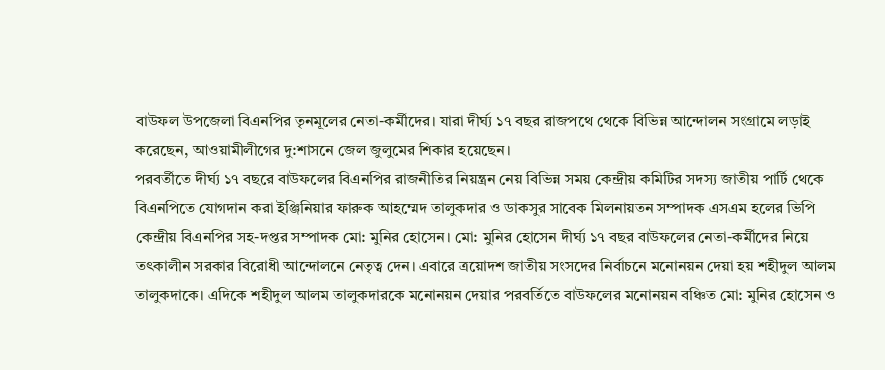বাউফল উপজেলা বিএনপির তৃনমূলের নেতা-কর্মীদের। যারা দীর্ঘ্য ১৭ বছর রাজপথে থেকে বিভিন্ন আন্দোলন সংগ্রামে লড়াই করেছেন, আওয়ামীলীগের দু:শাসনে জেল জুলুমের শিকার হয়েছেন।
পরবর্তীতে দীর্ঘ্য ১৭ বছরে বাউফলের বিএনপির রাজনীতির নিয়ন্ত্রন নেয় বিভিন্ন সময় কেন্দ্রীয় কমিটির সদস্য জাতীয় পার্টি থেকে বিএনপিতে যোগদান করা ইঞ্জিনিয়ার ফারুক আহম্মেদ তালুকদার ও ডাকসুর সাবেক মিলনায়তন সম্পাদক এসএম হলের ভিপি কেন্দ্রীয় বিএনপির সহ-দপ্তর সম্পাদক মো: মুনির হোসেন। মো: মুনির হোসেন দীর্ঘ্য ১৭ বছর বাউফলের নেতা-কর্মীদের নিয়ে তৎকালীন সরকার বিরোধী আন্দোলনে নেতৃত্ব দেন। এবারে ত্রয়োদশ জাতীয় সংসদের নির্বাচনে মনোনয়ন দেয়া হয় শহীদুল আলম তালুকদাকে। এদিকে শহীদুল আলম তালুকদারকে মনোনয়ন দেয়ার পরবর্তিতে বাউফলের মনোনয়ন বঞ্চিত মো: মুনির হোসেন ও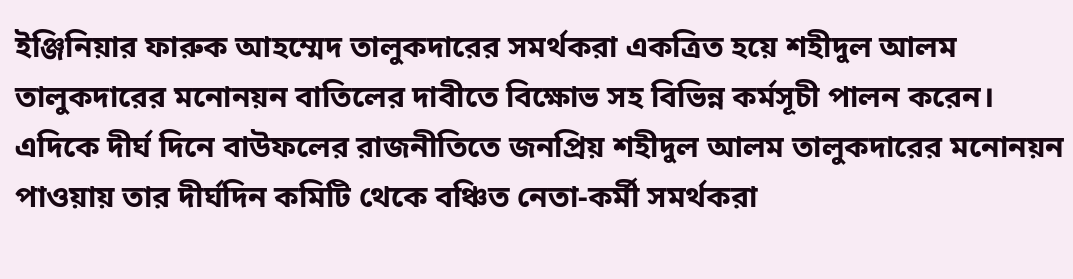ইঞ্জিনিয়ার ফারুক আহম্মেদ তালুকদারের সমর্থকরা একত্রিত হয়ে শহীদুল আলম তালুকদারের মনোনয়ন বাতিলের দাবীতে বিক্ষোভ সহ বিভিন্ন কর্মসূচী পালন করেন। এদিকে দীর্ঘ দিনে বাউফলের রাজনীতিতে জনপ্রিয় শহীদুল আলম তালুকদারের মনোনয়ন পাওয়ায় তার দীর্ঘদিন কমিটি থেকে বঞ্চিত নেতা-কর্মী সমর্থকরা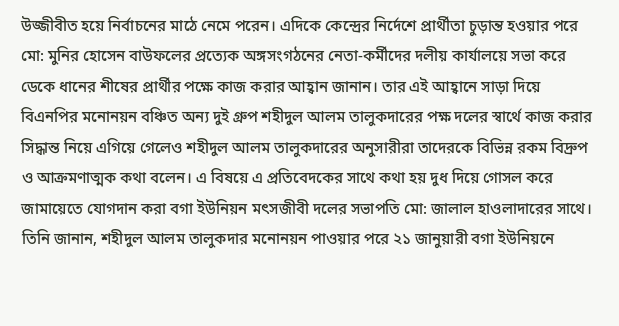উজ্জীবীত হয়ে নির্বাচনের মাঠে নেমে পরেন। এদিকে কেন্দ্রের নির্দেশে প্রার্থীতা চুড়ান্ত হওয়ার পরে মো: মুনির হোসেন বাউফলের প্রত্যেক অঙ্গসংগঠনের নেতা-কর্মীদের দলীয় কার্যালয়ে সভা করে ডেকে ধানের শীষের প্রার্থীর পক্ষে কাজ করার আহ্বান জানান। তার এই আহ্বানে সাড়া দিয়ে বিএনপির মনোনয়ন বঞ্চিত অন্য দুই গ্রুপ শহীদুল আলম তালুকদারের পক্ষ দলের স্বার্থে কাজ করার সিদ্ধান্ত নিয়ে এগিয়ে গেলেও শহীদুল আলম তালুকদারের অনুসারীরা তাদেরকে বিভিন্ন রকম বিদ্রুপ ও আক্রমণাত্মক কথা বলেন। এ বিষয়ে এ প্রতিবেদকের সাথে কথা হয় দুধ দিয়ে গোসল করে জামায়েতে যোগদান করা বগা ইউনিয়ন মৎসজীবী দলের সভাপতি মো: জালাল হাওলাদারের সাথে। তিনি জানান, শহীদুল আলম তালুকদার মনোনয়ন পাওয়ার পরে ২১ জানুয়ারী বগা ইউনিয়নে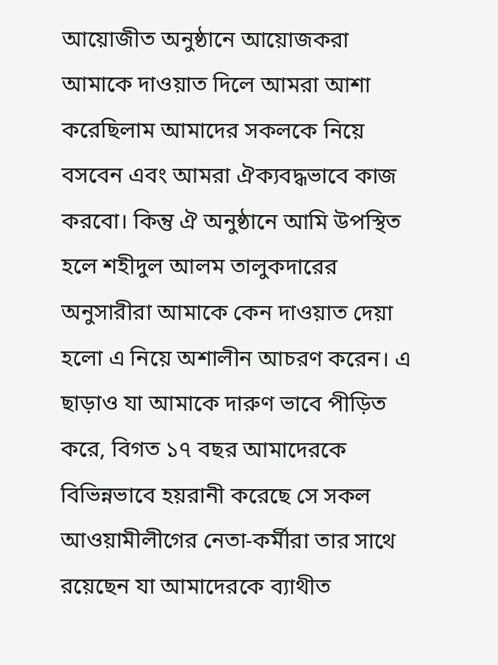আয়োজীত অনুষ্ঠানে আয়োজকরা আমাকে দাওয়াত দিলে আমরা আশা করেছিলাম আমাদের সকলকে নিয়ে বসবেন এবং আমরা ঐক্যবদ্ধভাবে কাজ করবো। কিন্তু ঐ অনুষ্ঠানে আমি উপস্থিত হলে শহীদুল আলম তালুকদারের অনুসারীরা আমাকে কেন দাওয়াত দেয়া হলো এ নিয়ে অশালীন আচরণ করেন। এ ছাড়াও যা আমাকে দারুণ ভাবে পীড়িত করে, বিগত ১৭ বছর আমাদেরকে বিভিন্নভাবে হয়রানী করেছে সে সকল আওয়ামীলীগের নেতা-কর্মীরা তার সাথে রয়েছেন যা আমাদেরকে ব্যাথীত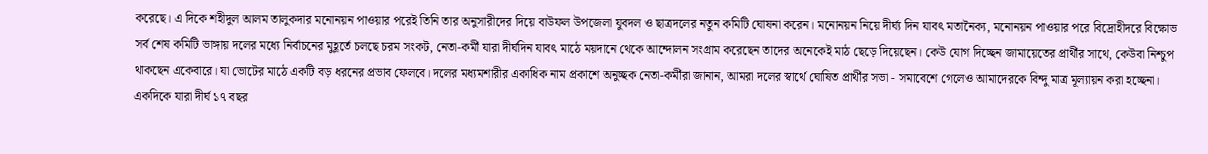করেছে। এ দিকে শহীদুল আলম তালুকদার মনোনয়ন পাওয়ার পরেই তিনি তার অনুসারীদের দিয়ে বাউফল উপজেলা যুবদল ও ছাত্রদলের নতুন কমিটি ঘোষনা করেন। মনোনয়ন নিয়ে দীর্ঘ্য দিন যাবৎ মতানৈক্য, মনোনয়ন পাওয়ার পরে বিদ্রোহীদরে বিক্ষোভ সর্ব শেষ কমিটি ভাঙ্গায় দলের মধ্যে নির্বাচনের মুহূর্তে চলছে চরম সংকট, নেতা-কর্মী যারা দীর্ঘদিন যাবৎ মাঠে ময়দানে থেকে আন্দোলন সংগ্রাম করেছেন তাদের অনেকেই মাঠ ছেড়ে দিয়েছেন। কেউ যোগ দিচ্ছেন জামায়েতের প্রার্থীর সাথে, কেউবা নিশ্চুপ থাকছেন একেবারে। যা ভোটের মাঠে একটি বড় ধরনের প্রভাব ফেলবে। দলের মধ্যমশারীর একাধিক নাম প্রকাশে অনুচ্ছক নেতা-কর্মীরা জানান, আমরা দলের স্বার্থে ঘোষিত প্রার্থীর সভা - সমাবেশে গেলেও আমাদেরকে বিন্দু মাত্র মূল্যায়ন করা হচ্ছেনা। একদিকে যারা দীর্ঘ ১৭ বছর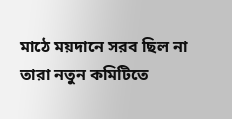মাঠে ময়দানে সরব ছিল না তারা নতুন কমিটিতে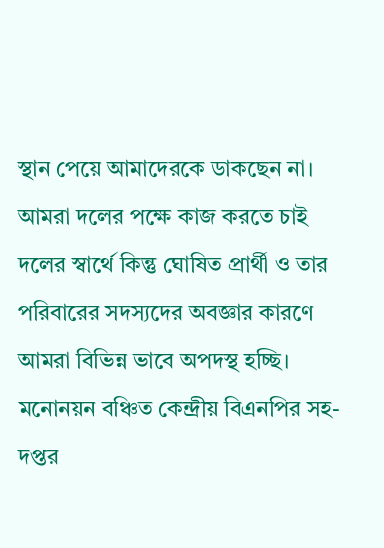স্থান পেয়ে আমাদেরকে ডাকছেন না। আমরা দলের পক্ষে কাজ করতে চাই দলের স্বার্থে কিন্তু ঘোষিত প্রার্থী ও তার পরিবারের সদস্যদের অবজ্ঞার কারণে আমরা বিভিন্ন ভাবে অপদস্থ হচ্ছি। মনোনয়ন বঞ্চিত কেন্দ্রীয় বিএনপির সহ-দপ্তর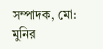সম্পাদক, মো: মুনির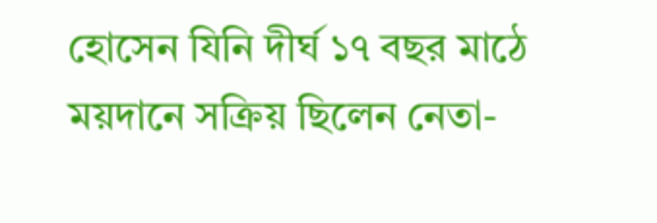হোসেন যিনি দীর্ঘ ১৭ বছর মাঠে ময়দানে সক্রিয় ছিলেন নেতা-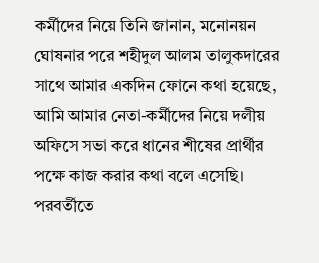কর্মীদের নিয়ে তিনি জানান, মনোনয়ন ঘোষনার পরে শহীদুল আলম তালুকদারের সাথে আমার একদিন ফোনে কথা হয়েছে, আমি আমার নেতা-কর্মীদের নিয়ে দলীয় অফিসে সভা করে ধানের শীষের প্রার্থীর পক্ষে কাজ করার কথা বলে এসেছি। পরবর্তীতে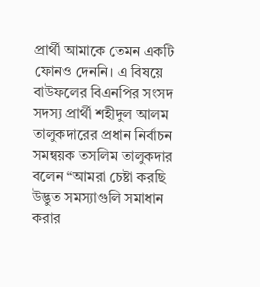প্রার্থী আমাকে তেমন একটি ফোনও দেননি। এ বিষয়ে বাউফলের বিএনপির সংসদ সদস্য প্রার্থী শহীদুল আলম তালুকদারের প্রধান নির্বাচন সমন্বয়ক তসলিম তালুকদার বলেন “আমরা চেষ্টা করছি উদ্ভুত সমস্যাগুলি সমাধান করার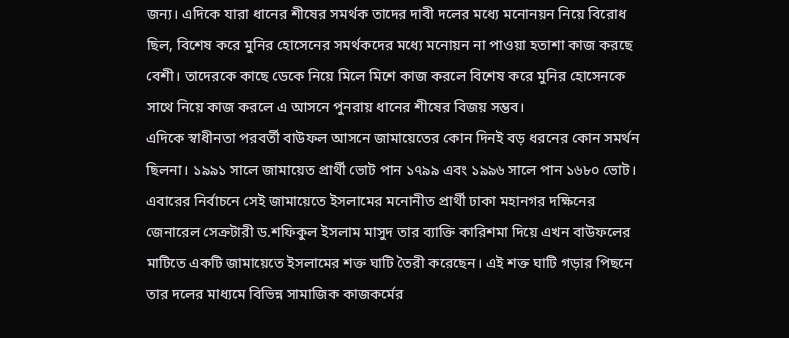জন্য। এদিকে যারা ধানের শীষের সমর্থক তাদের দাবী দলের মধ্যে মনোনয়ন নিয়ে বিরোধ ছিল, বিশেষ করে মুনির হোসেনের সমর্থকদের মধ্যে মনোয়ন না পাওয়া হতাশা কাজ করছে বেশী। তাদেরকে কাছে ডেকে নিয়ে মিলে মিশে কাজ করলে বিশেষ করে মুনির হোসেনকে সাথে নিয়ে কাজ করলে এ আসনে পুনরায় ধানের শীষের বিজয় সম্ভব।
এদিকে স্বাধীনতা পরবর্তী বাউফল আসনে জামায়েতের কোন দিনই বড় ধরনের কোন সমর্থন ছিলনা। ১৯৯১ সালে জামায়েত প্রার্থী ভোট পান ১৭৯৯ এবং ১৯৯৬ সালে পান ১৬৮০ ভোট। এবারের নির্বাচনে সেই জামায়েতে ইসলামের মনোনীত প্রার্থী ঢাকা মহানগর দক্ষিনের জেনারেল সেক্রটারী ড.শফিকুল ইসলাম মাসুদ তার ব্যাক্তি কারিশমা দিয়ে এখন বাউফলের মাটিতে একটি জামায়েতে ইসলামের শক্ত ঘাটি তৈরী করেছেন। এই শক্ত ঘাটি গড়ার পিছনে তার দলের মাধ্যমে বিভিন্ন সামাজিক কাজকর্মের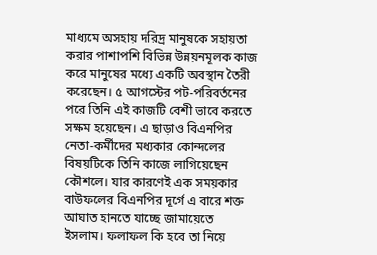মাধ্যমে অসহায় দরিদ্র মানুষকে সহায়তা করার পাশাপশি বিভিন্ন উন্নয়নমূলক কাজ করে মানুষের মধ্যে একটি অবস্থান তৈরী করেছেন। ৫ আগস্টের পট-পরিবর্তনের পরে তিনি এই কাজটি বেশী ভাবে করতে সক্ষম হয়েছেন। এ ছাড়াও বিএনপির নেতা-কর্মীদের মধ্যকার কোন্দলের বিষয়টিকে তিনি কাজে লাগিয়েছেন কৌশলে। যার কারণেই এক সময়কার বাউফলের বিএনপির দূর্গে এ বারে শক্ত আঘাত হানতে যাচ্ছে জামায়েতে ইসলাম। ফলাফল কি হবে তা নিয়ে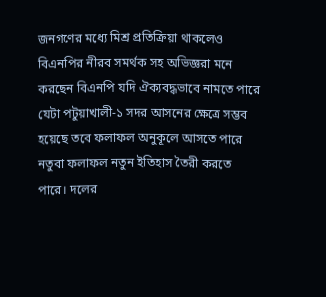জনগণের মধ্যে মিশ্র প্রতিক্রিয়া থাকলেও বিএনপির নীরব সমর্থক সহ অভিজ্ঞরা মনে করছেন বিএনপি যদি ঐক্যবদ্ধভাবে নামতে পারে যেটা পটুয়াখালী-১ সদর আসনের ক্ষেত্রে সম্ভব হয়েছে তবে ফলাফল অনুকূলে আসতে পারে নতুবা ফলাফল নতুন ইতিহাস তৈরী করতে পারে। দলের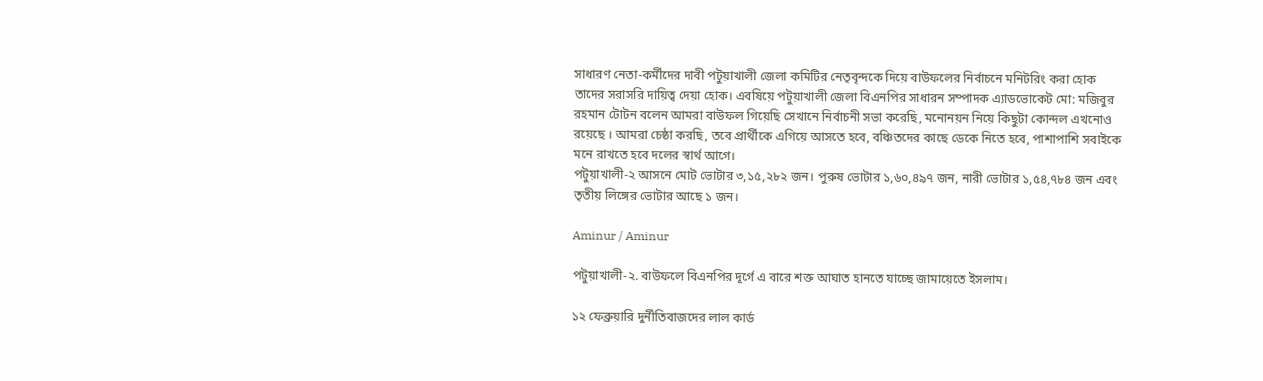সাধারণ নেতা-কর্মীদের দাবী পটুয়াখালী জেলা কমিটির নেতৃবৃন্দকে দিয়ে বাউফলের নির্বাচনে মনিটরিং করা হোক তাদের সরাসরি দায়িত্ব দেয়া হোক। এবষিয়ে পটুয়াখালী জেলা বিএনপির সাধারন সম্পাদক এ্যাডভোকেট মো: মজিবুর রহমান টোটন বলেন আমরা বাউফল গিয়েছি সেখানে নির্বাচনী সভা করেছি, মনোনয়ন নিয়ে কিছুটা কোন্দল এখনোও রয়েছে । আমরা চেষ্ঠা করছি, তবে প্রার্থীকে এগিয়ে আসতে হবে, বঞ্চিতদের কাছে ডেকে নিতে হবে, পাশাপাশি সবাইকে মনে রাখতে হবে দলের স্বার্থ আগে।
পটুয়াখালী-২ আসনে মোট ভোটার ৩,১৫,২৮২ জন। পুরুষ ভোটার ১,৬০,৪৯৭ জন, নারী ভোটার ১,৫৪,৭৮৪ জন এবং তৃতীয় লিঙ্গের ভোটার আছে ১ জন।

Aminur / Aminur

পটুয়াখালী-২. বাউফলে বিএনপির দূর্গে এ বারে শক্ত আঘাত হানতে যাচ্ছে জামায়েতে ইসলাম।

১২ ফেব্রুয়ারি দুর্নীতিবাজদের লাল কার্ড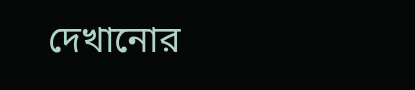দেখানোর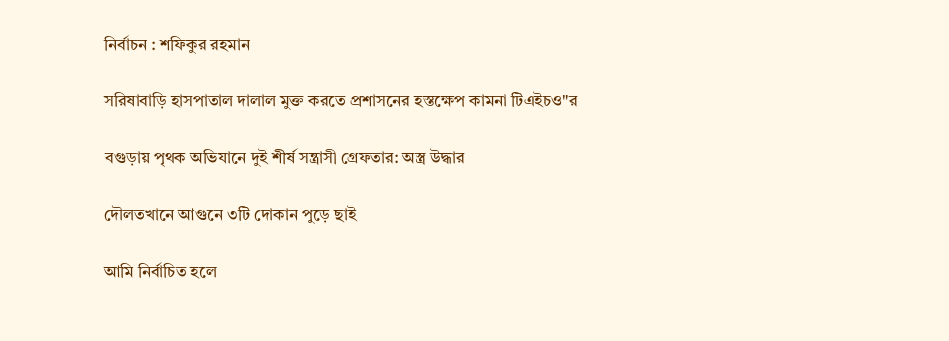নির্বাচন : শফিকুর রহমান

সরিষাবাড়ি হাসপাতাল দালাল মুক্ত করতে প্রশাসনের হস্তক্ষেপ কামনা টিএইচও"র

বগুড়ায় পৃথক অভিযানে দুই শীর্ষ সন্ত্রাসী গ্রেফতার: অস্ত্র উদ্ধার

দৌলতখানে আগুনে ৩টি দোকান পুড়ে ছাই

আমি নির্বাচিত হলে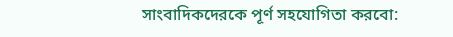সাংবাদিকদেরকে পূর্ণ সহযোগিতা করবো: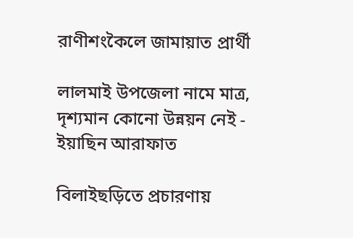রাণীশংকৈলে জামায়াত প্রার্থী

লালমাই উপজেলা নামে মাত্র, দৃশ্যমান কোনো উন্নয়ন নেই - ইয়াছিন আরাফাত

বিলাইছড়িতে প্রচারণায়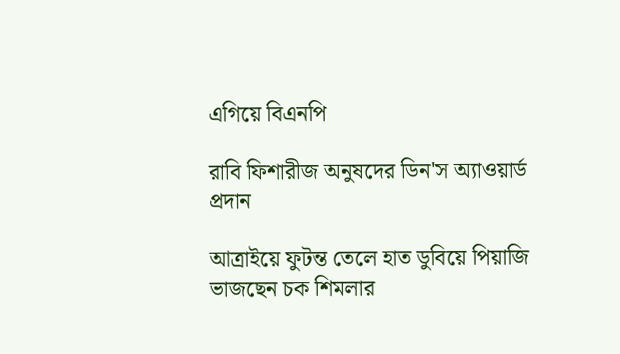এগিয়ে বিএনপি

রাবি ফিশারীজ অনুষদের ডিন'স অ্যাওয়ার্ড প্রদান

আত্রাইয়ে ফুটন্ত তেলে হাত ডুবিয়ে পিয়াজি ভাজছেন চক শিমলার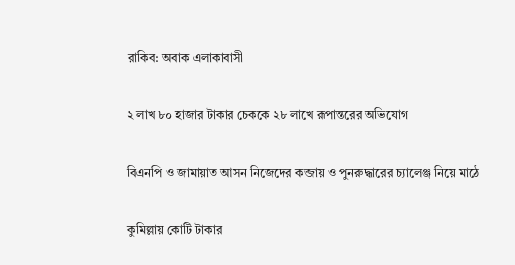রাকিব: অবাক এলাকাবাসী

২ লাখ ৮০ হাজার টাকার চেককে ২৮ লাখে রূপান্তরের অভিযোগ

বিএনপি ও জামায়াত আসন নিজেদের কব্জায় ও পুনরুদ্ধারের চ্যালেঞ্জ নিয়ে মাঠে

কুমিল্লায় কোটি টাকার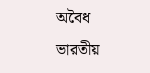অবৈধ ভারতীয়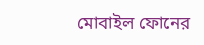মোবাইল ফোনের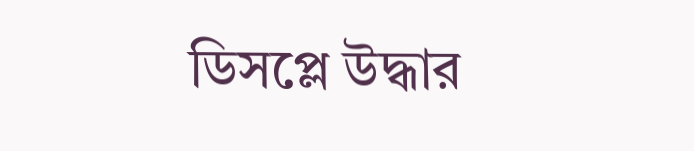ডিসপ্লে উদ্ধার